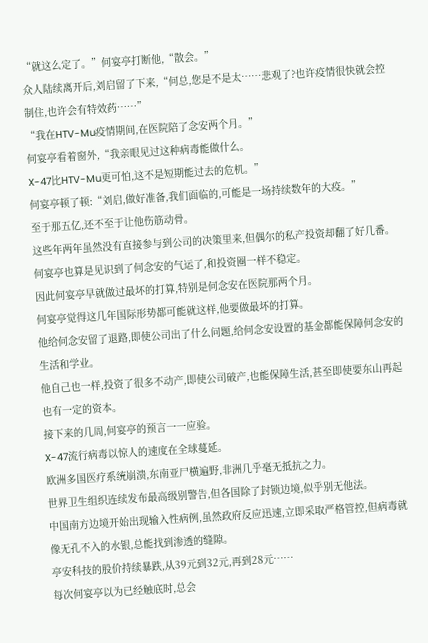“就这么定了。”何宴亭打断他,“散会。”
众人陆续离开后,刘启留了下来,“何总,您是不是太……悲观了?也许疫情很快就会控制住,也许会有特效药……”
“我在HTV-Mu疫情期间,在医院陪了念安两个月。”
何宴亭看着窗外,“我亲眼见过这种病毒能做什么。
X-47比HTV-Mu更可怕,这不是短期能过去的危机。”
何宴亭顿了顿:“刘启,做好准备,我们面临的,可能是一场持续数年的大疫。”
至于那五亿,还不至于让他伤筋动骨。
这些年两年虽然没有直接参与到公司的决策里来,但偶尔的私产投资却翻了好几番。
何宴亭也算是见识到了何念安的气运了,和投资圈一样不稳定。
因此何宴亭早就做过最坏的打算,特别是何念安在医院那两个月。
何宴亭觉得这几年国际形势都可能就这样,他要做最坏的打算。
他给何念安留了退路,即使公司出了什么问题,给何念安设置的基金都能保障何念安的生活和学业。
他自己也一样,投资了很多不动产,即使公司破产,也能保障生活,甚至即使要东山再起也有一定的资本。
接下来的几周,何宴亭的预言一一应验。
X-47流行病毒以惊人的速度在全球蔓延。
欧洲多国医疗系统崩溃,东南亚尸横遍野,非洲几乎毫无抵抗之力。
世界卫生组织连续发布最高级别警告,但各国除了封锁边境,似乎别无他法。
中国南方边境开始出现输入性病例,虽然政府反应迅速,立即采取严格管控,但病毒就像无孔不入的水银,总能找到渗透的缝隙。
亭安科技的股价持续暴跌,从39元到32元,再到28元……
每次何宴亭以为已经触底时,总会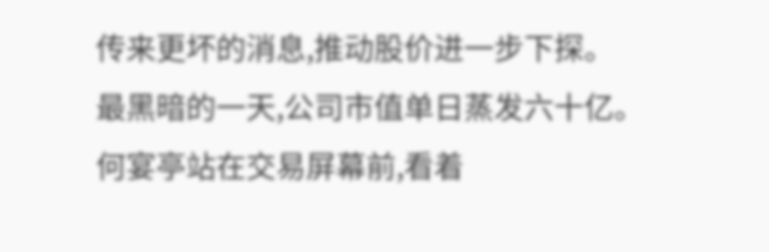传来更坏的消息,推动股价进一步下探。
最黑暗的一天,公司市值单日蒸发六十亿。
何宴亭站在交易屏幕前,看着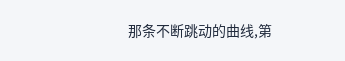那条不断跳动的曲线,第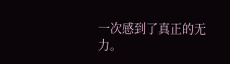一次感到了真正的无力。